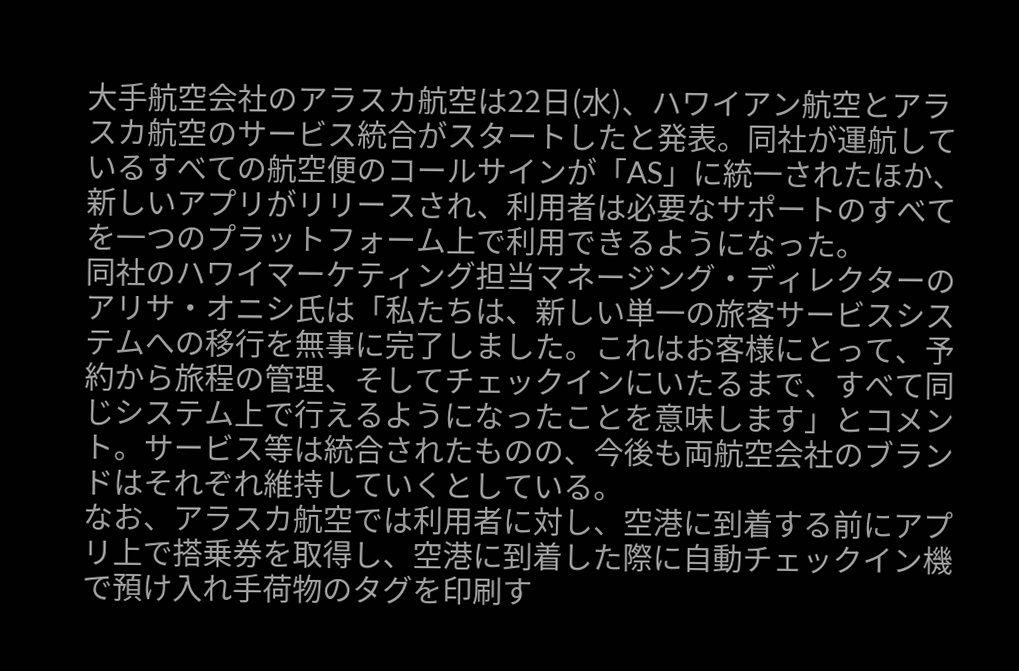大手航空会社のアラスカ航空は22日(水)、ハワイアン航空とアラスカ航空のサービス統合がスタートしたと発表。同社が運航しているすべての航空便のコールサインが「AS」に統一されたほか、新しいアプリがリリースされ、利用者は必要なサポートのすべてを一つのプラットフォーム上で利用できるようになった。
同社のハワイマーケティング担当マネージング・ディレクターのアリサ・オニシ氏は「私たちは、新しい単一の旅客サービスシステムへの移行を無事に完了しました。これはお客様にとって、予約から旅程の管理、そしてチェックインにいたるまで、すべて同じシステム上で行えるようになったことを意味します」とコメント。サービス等は統合されたものの、今後も両航空会社のブランドはそれぞれ維持していくとしている。
なお、アラスカ航空では利用者に対し、空港に到着する前にアプリ上で搭乗券を取得し、空港に到着した際に自動チェックイン機で預け入れ手荷物のタグを印刷す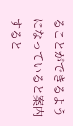ることができるようになっていると案内すると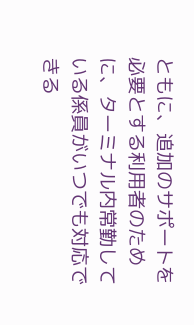ともに、追加のサポートを必要とする利用者のために、ターミナル内常勤している係員がいつでも対応できる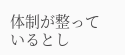体制が整っているとし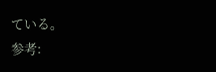ている。
参考: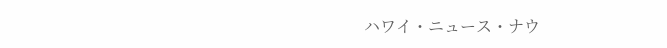ハワイ・ニュース・ナウ